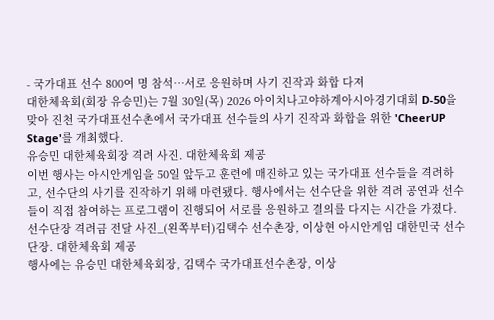- 국가대표 선수 800여 명 참석…서로 응원하며 사기 진작과 화합 다져
대한체육회(회장 유승민)는 7월 30일(목) 2026 아이치나고야하계아시아경기대회 D-50을 맞아 진천 국가대표선수촌에서 국가대표 선수들의 사기 진작과 화합을 위한 'CheerUP Stage'를 개최했다.
유승민 대한체육회장 격려 사진. 대한체육회 제공
이번 행사는 아시안게임을 50일 앞두고 훈련에 매진하고 있는 국가대표 선수들을 격려하고, 선수단의 사기를 진작하기 위해 마련됐다. 행사에서는 선수단을 위한 격려 공연과 선수들이 직접 참여하는 프로그램이 진행되어 서로를 응원하고 결의를 다지는 시간을 가졌다.
선수단장 격려금 전달 사진_(왼쪽부터)김택수 선수촌장, 이상현 아시안게임 대한민국 선수단장. 대한체육회 제공
행사에는 유승민 대한체육회장, 김택수 국가대표선수촌장, 이상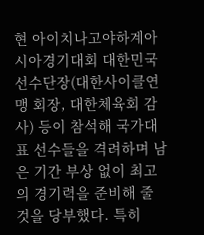현 아이치나고야하계아시아경기대회 대한민국 선수단장(대한사이클연맹 회장, 대한체육회 감사) 등이 참석해 국가대표 선수들을 격려하며 남은 기간 부상 없이 최고의 경기력을 준비해 줄 것을 당부했다. 특히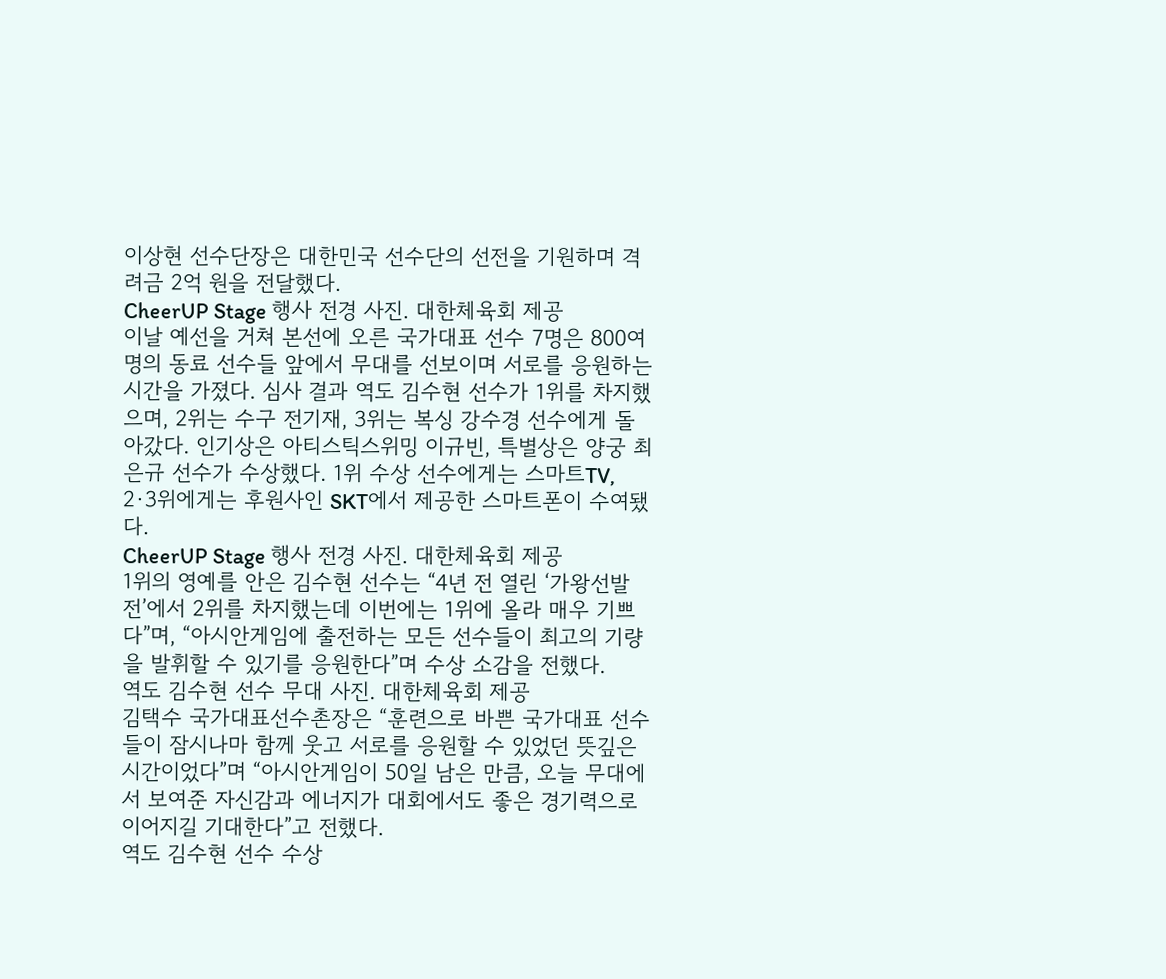이상현 선수단장은 대한민국 선수단의 선전을 기원하며 격려금 2억 원을 전달했다.
CheerUP Stage 행사 전경 사진. 대한체육회 제공
이날 예선을 거쳐 본선에 오른 국가대표 선수 7명은 800여 명의 동료 선수들 앞에서 무대를 선보이며 서로를 응원하는 시간을 가졌다. 심사 결과 역도 김수현 선수가 1위를 차지했으며, 2위는 수구 전기재, 3위는 복싱 강수경 선수에게 돌아갔다. 인기상은 아티스틱스위밍 이규빈, 특별상은 양궁 최은규 선수가 수상했다. 1위 수상 선수에게는 스마트TV, 2·3위에게는 후원사인 SKT에서 제공한 스마트폰이 수여됐다.
CheerUP Stage 행사 전경 사진. 대한체육회 제공
1위의 영예를 안은 김수현 선수는 “4년 전 열린 ‘가왕선발전’에서 2위를 차지했는데 이번에는 1위에 올라 매우 기쁘다”며, “아시안게임에 출전하는 모든 선수들이 최고의 기량을 발휘할 수 있기를 응원한다”며 수상 소감을 전했다.
역도 김수현 선수 무대 사진. 대한체육회 제공
김택수 국가대표선수촌장은 “훈련으로 바쁜 국가대표 선수들이 잠시나마 함께 웃고 서로를 응원할 수 있었던 뜻깊은 시간이었다”며 “아시안게임이 50일 남은 만큼, 오늘 무대에서 보여준 자신감과 에너지가 대회에서도 좋은 경기력으로 이어지길 기대한다”고 전했다.
역도 김수현 선수 수상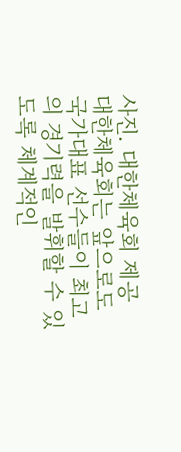사진. 대한체육회 제공
대한체육회는 앞으로도 국가대표 선수들이 최고의 경기력을 발휘할 수 있도록 체계적인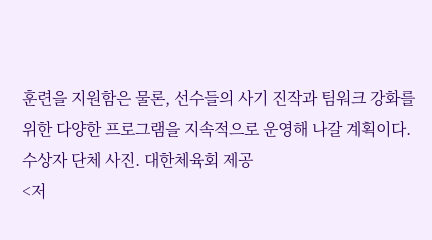훈련을 지원함은 물론, 선수들의 사기 진작과 팀워크 강화를 위한 다양한 프로그램을 지속적으로 운영해 나갈 계획이다.
수상자 단체 사진. 대한체육회 제공
<저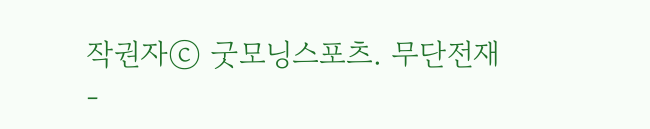작권자ⓒ 굿모닝스포츠. 무단전재-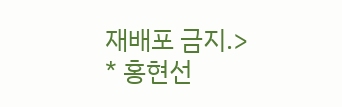재배포 금지.>
* 홍현선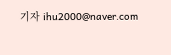기자 ihu2000@naver.com